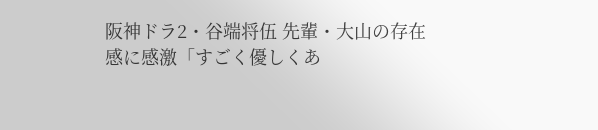阪神ドラ2・谷端将伍 先輩・大山の存在感に感激「すごく優しくあ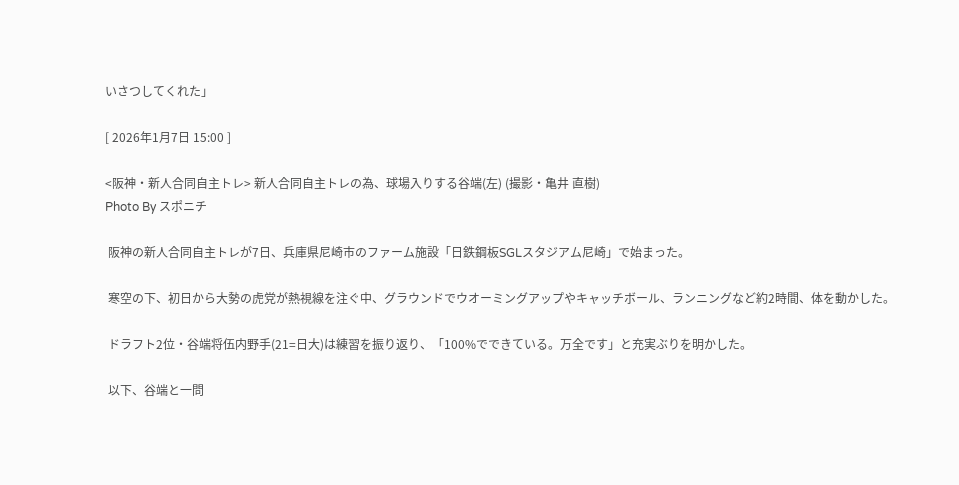いさつしてくれた」

[ 2026年1月7日 15:00 ]

<阪神・新人合同自主トレ> 新人合同自主トレの為、球場入りする谷端(左) (撮影・亀井 直樹)
Photo By スポニチ

 阪神の新人合同自主トレが7日、兵庫県尼崎市のファーム施設「日鉄鋼板SGLスタジアム尼崎」で始まった。

 寒空の下、初日から大勢の虎党が熱視線を注ぐ中、グラウンドでウオーミングアップやキャッチボール、ランニングなど約2時間、体を動かした。

 ドラフト2位・谷端将伍内野手(21=日大)は練習を振り返り、「100%でできている。万全です」と充実ぶりを明かした。

 以下、谷端と一問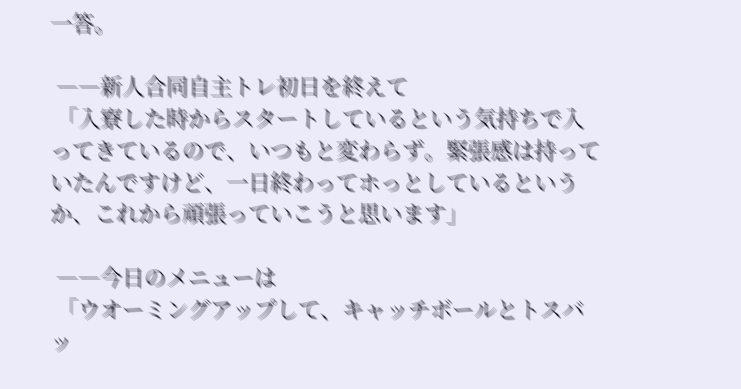一答。

 ――新人合同自主トレ初日を終えて
 「入寮した時からスタートしているという気持ちで入ってきているので、いつもと変わらず。緊張感は持っていたんですけど、一日終わってホっとしているというか、これから頑張っていこうと思います」

 ――今日のメニューは
 「ウオーミングアップして、キャッチボールとトスバッ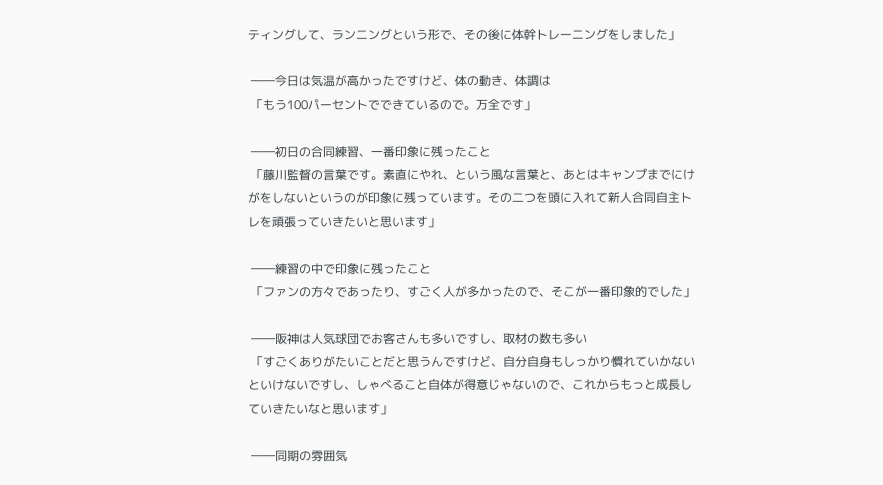ティングして、ランニングという形で、その後に体幹トレーニングをしました」

 ――今日は気温が高かったですけど、体の動き、体調は
 「もう100パーセントでできているので。万全です」

 ――初日の合同練習、一番印象に残ったこと
 「藤川監督の言葉です。素直にやれ、という風な言葉と、あとはキャンプまでにけがをしないというのが印象に残っています。その二つを頭に入れて新人合同自主トレを頑張っていきたいと思います」

 ――練習の中で印象に残ったこと
 「ファンの方々であったり、すごく人が多かったので、そこが一番印象的でした」

 ――阪神は人気球団でお客さんも多いですし、取材の数も多い
 「すごくありがたいことだと思うんですけど、自分自身もしっかり慣れていかないといけないですし、しゃべること自体が得意じゃないので、これからもっと成長していきたいなと思います」

 ――同期の雰囲気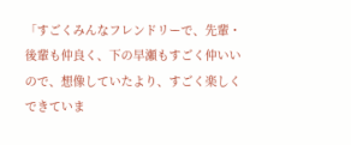「すごくみんなフレンドリーで、先輩・後輩も仲良く、下の早瀬もすごく仲いいので、想像していたより、すごく楽しくできていま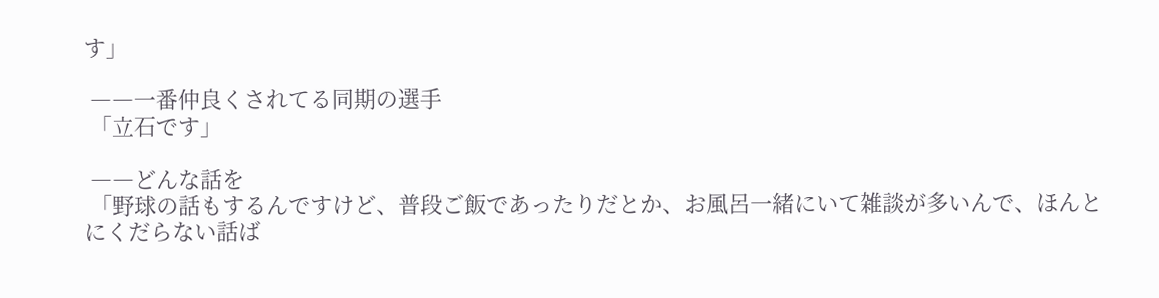す」

 ――一番仲良くされてる同期の選手
 「立石です」

 ――どんな話を
 「野球の話もするんですけど、普段ご飯であったりだとか、お風呂一緒にいて雑談が多いんで、ほんとにくだらない話ば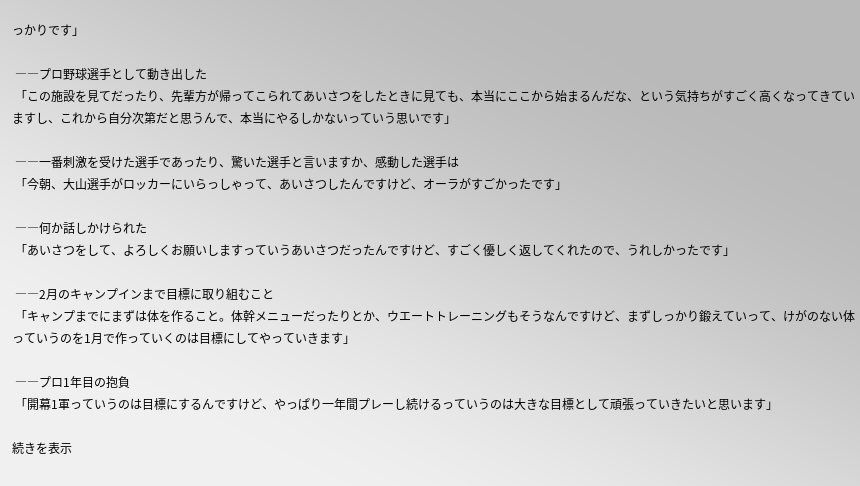っかりです」

 ――プロ野球選手として動き出した
 「この施設を見てだったり、先輩方が帰ってこられてあいさつをしたときに見ても、本当にここから始まるんだな、という気持ちがすごく高くなってきていますし、これから自分次第だと思うんで、本当にやるしかないっていう思いです」

 ――一番刺激を受けた選手であったり、驚いた選手と言いますか、感動した選手は
 「今朝、大山選手がロッカーにいらっしゃって、あいさつしたんですけど、オーラがすごかったです」

 ――何か話しかけられた
 「あいさつをして、よろしくお願いしますっていうあいさつだったんですけど、すごく優しく返してくれたので、うれしかったです」

 ――2月のキャンプインまで目標に取り組むこと
 「キャンプまでにまずは体を作ること。体幹メニューだったりとか、ウエートトレーニングもそうなんですけど、まずしっかり鍛えていって、けがのない体っていうのを1月で作っていくのは目標にしてやっていきます」

 ――プロ1年目の抱負
 「開幕1軍っていうのは目標にするんですけど、やっぱり一年間プレーし続けるっていうのは大きな目標として頑張っていきたいと思います」

続きを表示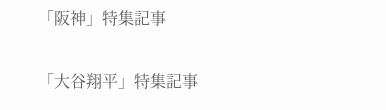「阪神」特集記事

「大谷翔平」特集記事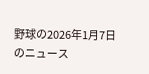野球の2026年1月7日のニュース